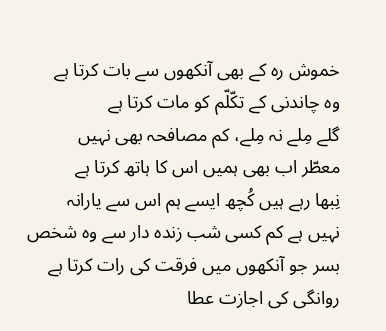خموش رہ کے بھی آنکھوں سے بات کرتا ہے
وہ چاندنی کے تکّلّم کو مات کرتا ہے
گلے مِلے نہ مِلے، کم مصافحہ بھی نہیں
معطّر اب بھی ہمیں اس کا ہاتھ کرتا ہے
نِبھا رہے ہیں کُچھ ایسے ہم اس سے یارانہ
نہیں ہے کم کسی شب زندہ دار سے وہ شخص
بسر جو آنکھوں میں فرقت کی رات کرتا ہے
روانگی کی اجازت عطا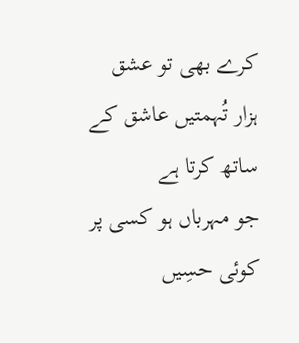کرے بھی تو عشق
ہزار تُہمتیں عاشق کے ساتھ کرتا ہے
جو مہرباں ہو کسی پر کوئی حسِیں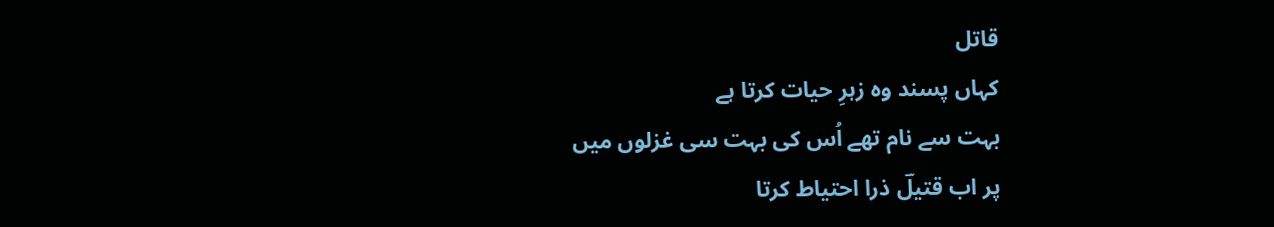قاتل
کہاں پسند وہ زہرِ حیات کرتا ہے
بہت سے نام تھے اُس کی بہت سی غزلوں میں
پر اب قتیلؔ ذرا احتیاط کرتا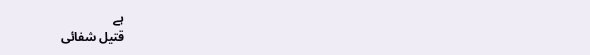ہے
قتیل شفائی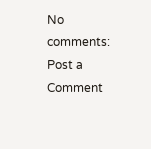No comments:
Post a Comment